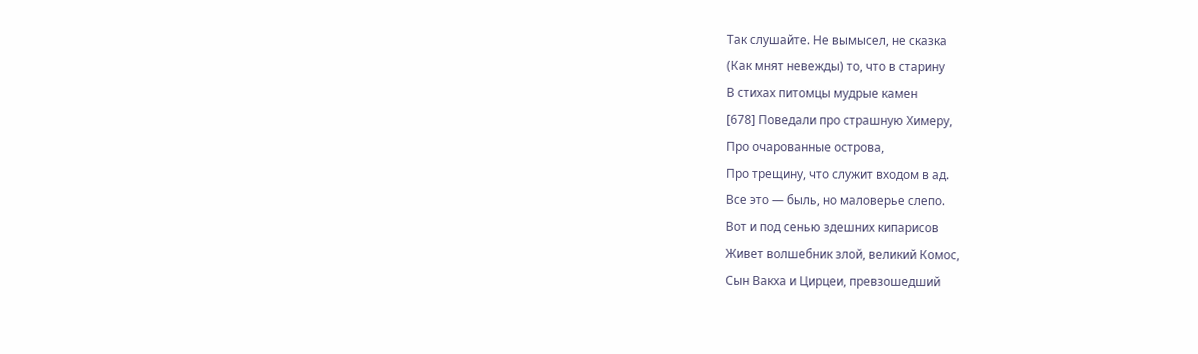Так слушайте. Не вымысел, не сказка
(Как мнят невежды) то, что в старину
В стихах питомцы мудрые камен
[678] Поведали про страшную Химеру,
Про очарованные острова,
Про трещину, что служит входом в ад.
Все это — быль, но маловерье слепо.
Вот и под сенью здешних кипарисов
Живет волшебник злой, великий Комос,
Сын Вакха и Цирцеи, превзошедший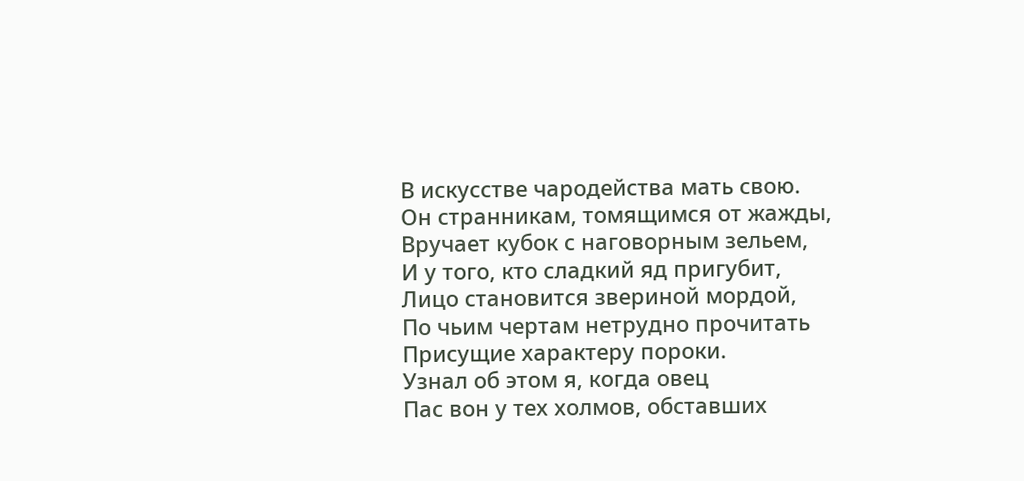В искусстве чародейства мать свою.
Он странникам, томящимся от жажды,
Вручает кубок с наговорным зельем,
И у того, кто сладкий яд пригубит,
Лицо становится звериной мордой,
По чьим чертам нетрудно прочитать
Присущие характеру пороки.
Узнал об этом я, когда овец
Пас вон у тех холмов, обставших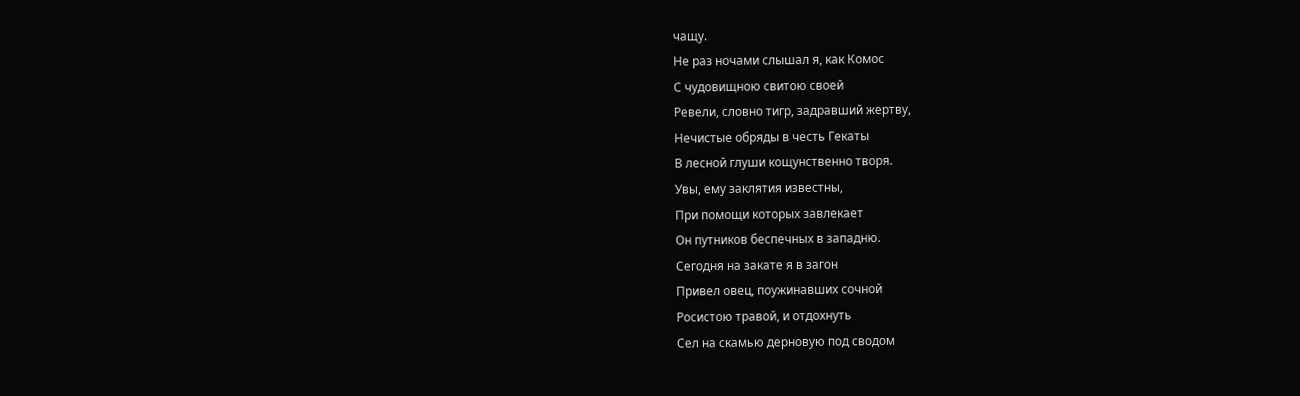чащу.
Не раз ночами слышал я, как Комос
С чудовищною свитою своей
Ревели, словно тигр, задравший жертву,
Нечистые обряды в честь Гекаты
В лесной глуши кощунственно творя.
Увы, ему заклятия известны,
При помощи которых завлекает
Он путников беспечных в западню.
Сегодня на закате я в загон
Привел овец, поужинавших сочной
Росистою травой, и отдохнуть
Сел на скамью дерновую под сводом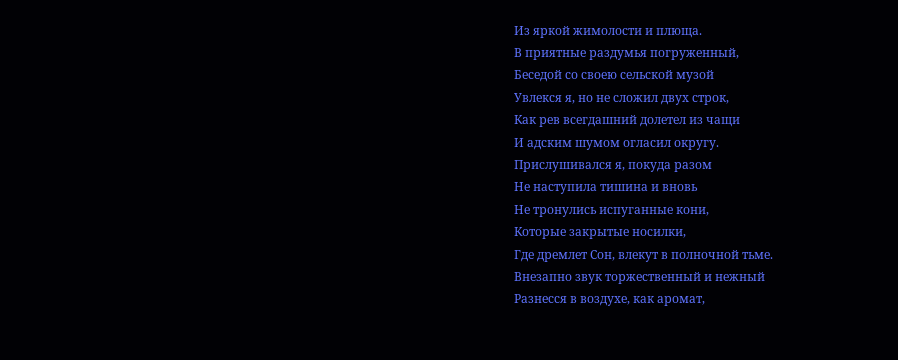Из яркой жимолости и плюща.
В приятные раздумья погруженный,
Беседой со своею сельской музой
Увлекся я, но не сложил двух строк,
Как рев всегдашний долетел из чащи
И адским шумом огласил округу.
Прислушивался я, покуда разом
Не наступила тишина и вновь
Не тронулись испуганные кони,
Которые закрытые носилки,
Где дремлет Сон, влекут в полночной тьме.
Внезапно звук торжественный и нежный
Разнесся в воздухе, как аромат,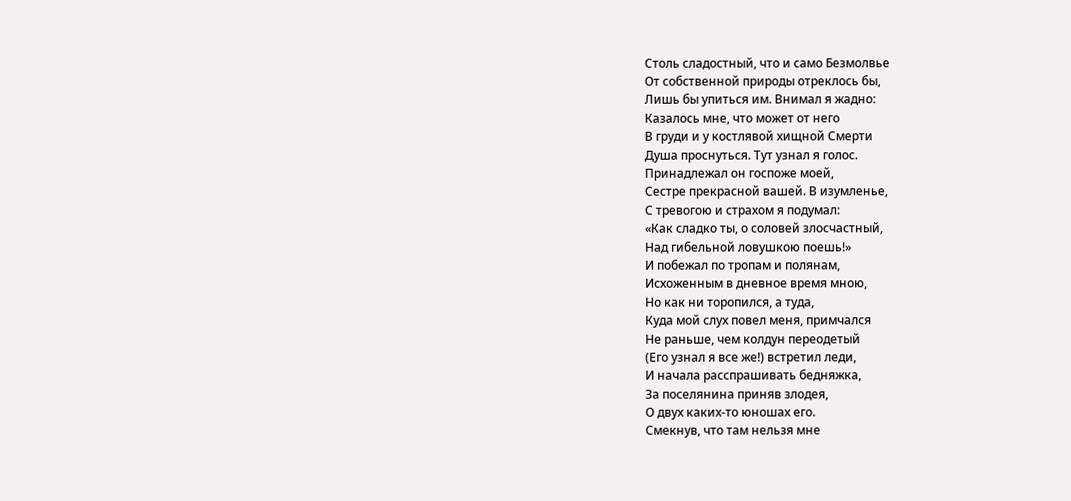Столь сладостный, что и само Безмолвье
От собственной природы отреклось бы,
Лишь бы упиться им. Внимал я жадно:
Казалось мне, что может от него
В груди и у костлявой хищной Смерти
Душа проснуться. Тут узнал я голос.
Принадлежал он госпоже моей,
Сестре прекрасной вашей. В изумленье,
С тревогою и страхом я подумал:
«Как сладко ты, о соловей злосчастный,
Над гибельной ловушкою поешь!»
И побежал по тропам и полянам,
Исхоженным в дневное время мною,
Но как ни торопился, а туда,
Куда мой слух повел меня, примчался
Не раньше, чем колдун переодетый
(Его узнал я все же!) встретил леди,
И начала расспрашивать бедняжка,
За поселянина приняв злодея,
О двух каких-то юношах его.
Смекнув, что там нельзя мне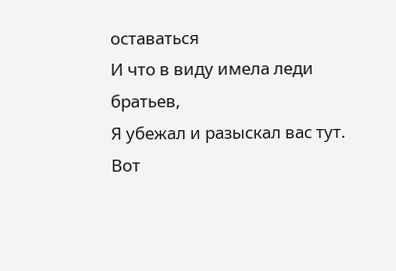оставаться
И что в виду имела леди братьев,
Я убежал и разыскал вас тут.
Вот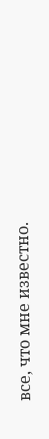все, что мне известно.